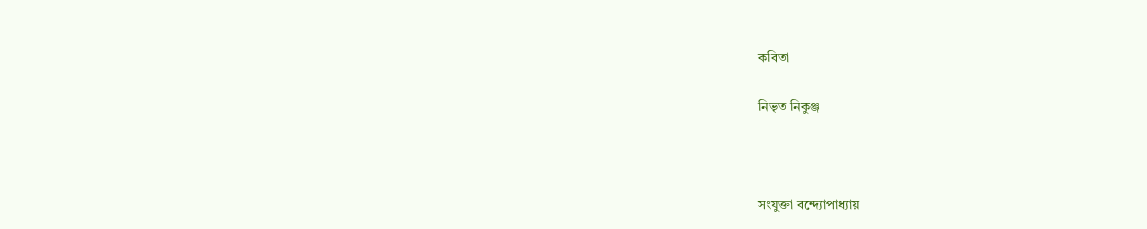কবিতা

নিভৃত নিকুঞ্জ



সংযুক্তা বন্দ্যোপাধ্যায়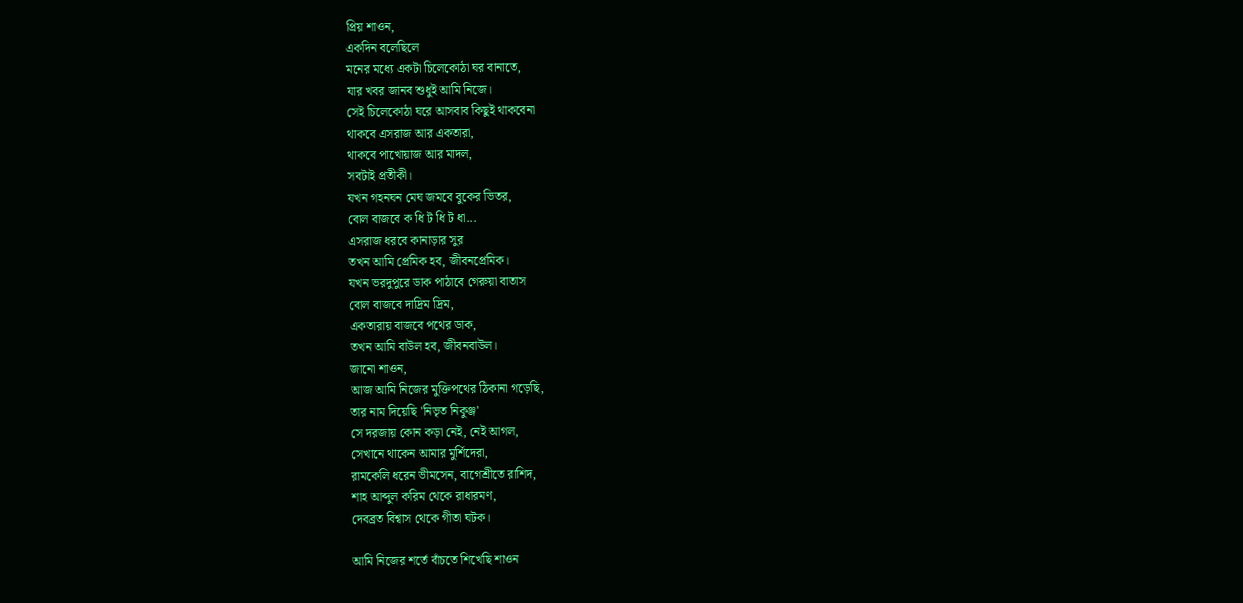প্রিয় শাওন,
একদিন বলেছিলে
মনের মধ্যে একটা চিলেকোঠা ঘর বানাতে,
যার খবর জানব শুধুই আমি নিজে।
সেই চিলেকোঠা ঘরে আসবাব কিছুই থাকবেনা
থাকবে এসরাজ আর একতারা,
থাকবে পাখোয়াজ আর মাদল,
সবটাই প্রতীকী।
যখন গহনঘন মেঘ জমবে বুকের ভিতর,
বোল বাজবে ক ধি ট ধি ট ধা...
এসরাজ ধরবে কানাড়ার সুর
তখন আমি প্রেমিক হব, জীবনপ্রেমিক।
যখন ভরদুপুরে ডাক পাঠাবে গেরুয়া বাতাস
বোল বাজবে দাদ্রিম দ্রিম,
একতারায় বাজবে পথের ডাক,
তখন আমি বাউল হব, জীবনবাউল।
জানো শাওন,
আজ আমি নিজের মুক্তিপথের ঠিকানা গড়েছি,
তার নাম দিয়েছি 'নিভৃত নিকুঞ্জ'
সে দরজায় কোন কড়া নেই, নেই আগল,
সেখানে থাকেন আমার মুর্শিদেরা,
রামকেলি ধরেন ভীমসেন, বাগেশ্রীতে রাশিদ,
শাহ আব্দুল করিম থেকে রাধারমণ,
দেবব্রত বিশ্বাস থেকে গীতা ঘটক।

আমি নিজের শর্তে বাঁচতে শিখেছি শাওন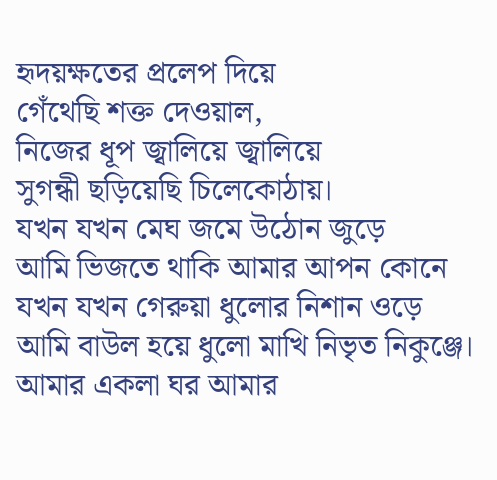হৃদয়ক্ষতের প্রলেপ দিয়ে
গেঁথেছি শক্ত দেওয়াল,
নিজের ধূপ জ্বালিয়ে জ্বালিয়ে
সুগন্ধী ছড়িয়েছি চিলেকোঠায়।
যখন যখন মেঘ জমে উঠোন জুড়ে
আমি ভিজতে থাকি আমার আপন কোনে
যখন যখন গেরুয়া ধুলোর নিশান ওড়ে
আমি বাউল হয়ে ধুলো মাখি নিভৃত নিকুঞ্জে।
আমার একলা ঘর আমার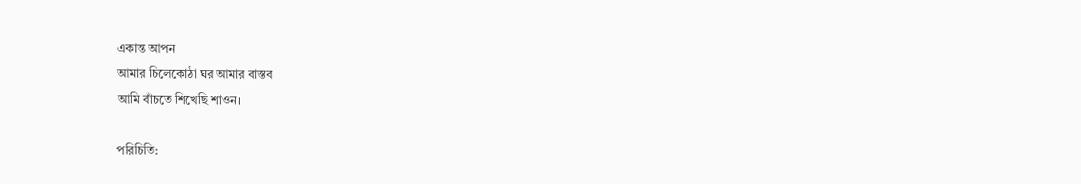একান্ত আপন
আমার চিলেকোঠা ঘর আমার বাস্তব
আমি বাঁচতে শিখেছি শাওন।

পরিচিতি: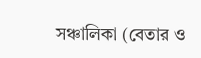সঞ্চালিকা (বেতার ও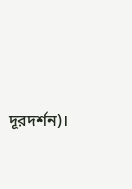দূরদর্শন)।